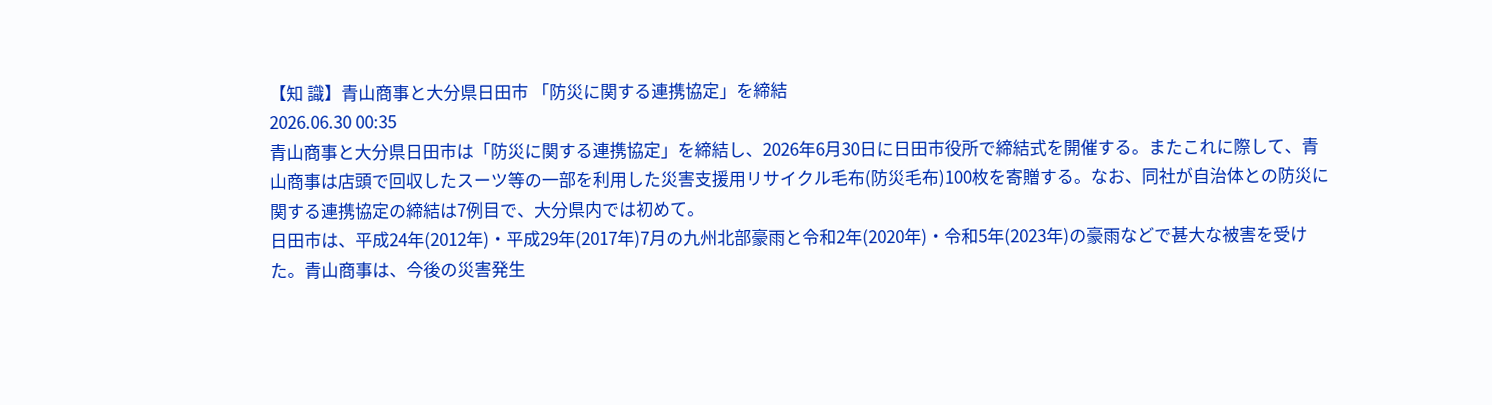【知 識】青山商事と大分県日田市 「防災に関する連携協定」を締結
2026.06.30 00:35
青山商事と大分県日田市は「防災に関する連携協定」を締結し、2026年6月30日に日田市役所で締結式を開催する。またこれに際して、青山商事は店頭で回収したスーツ等の一部を利用した災害支援用リサイクル毛布(防災毛布)100枚を寄贈する。なお、同社が自治体との防災に関する連携協定の締結は7例目で、大分県内では初めて。
日田市は、平成24年(2012年)・平成29年(2017年)7月の九州北部豪雨と令和2年(2020年)・令和5年(2023年)の豪雨などで甚大な被害を受けた。青山商事は、今後の災害発生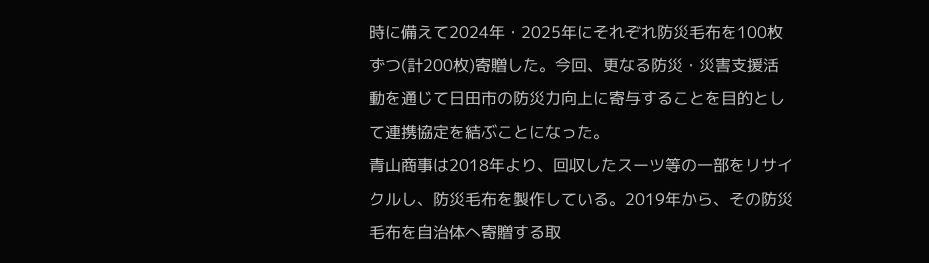時に備えて2024年・2025年にそれぞれ防災毛布を100枚ずつ(計200枚)寄贈した。今回、更なる防災・災害支援活動を通じて日田市の防災力向上に寄与することを目的として連携協定を結ぶことになった。
青山商事は2018年より、回収したスーツ等の一部をリサイクルし、防災毛布を製作している。2019年から、その防災毛布を自治体へ寄贈する取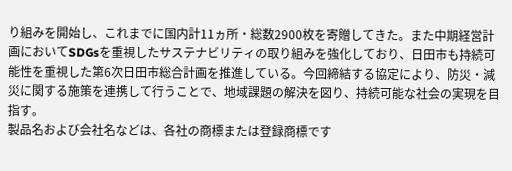り組みを開始し、これまでに国内計11ヵ所・総数2900枚を寄贈してきた。また中期経営計画においてSDGsを重視したサステナビリティの取り組みを強化しており、日田市も持続可能性を重視した第6次日田市総合計画を推進している。今回締結する協定により、防災・減災に関する施策を連携して行うことで、地域課題の解決を図り、持続可能な社会の実現を目指す。
製品名および会社名などは、各社の商標または登録商標です